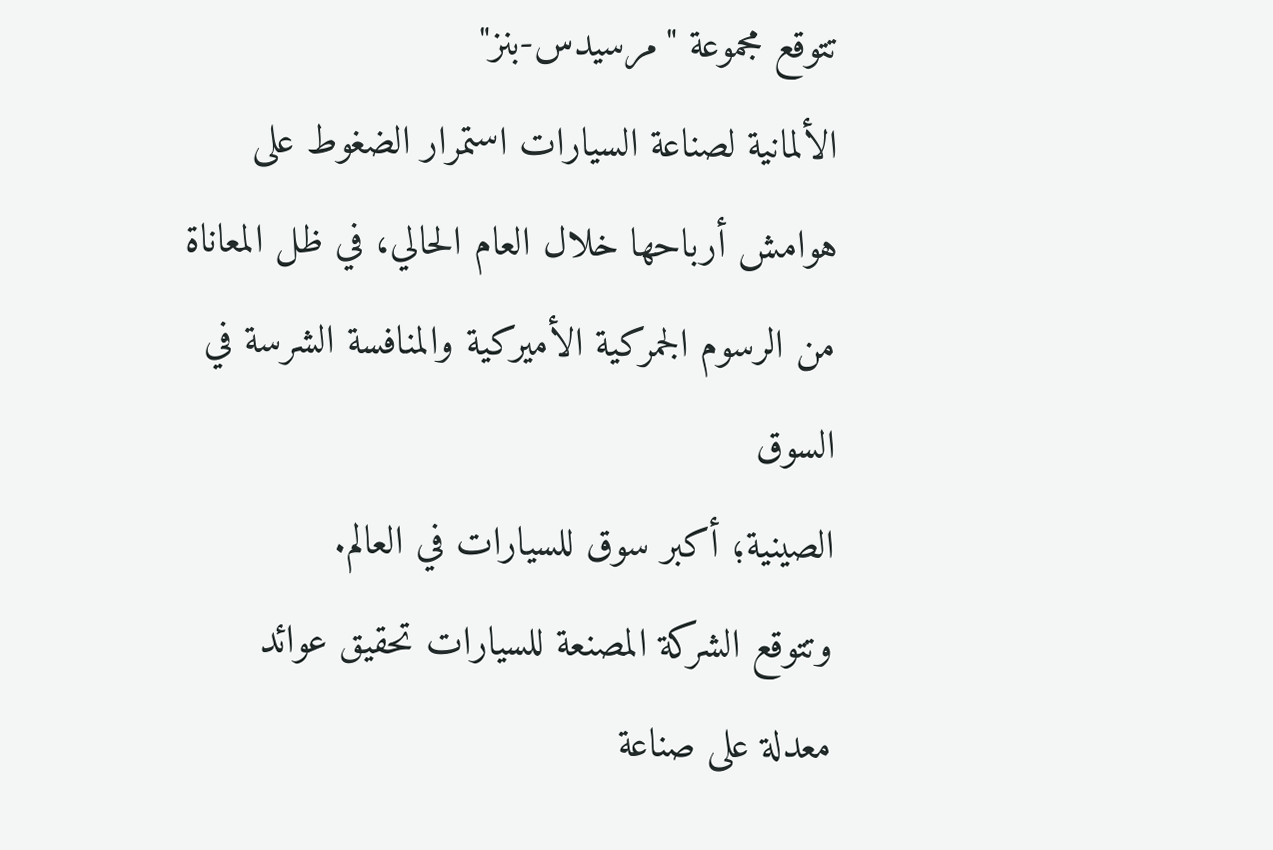تتوقع مجموعة "مرسيدس-بنز"
الألمانية لصناعة السيارات استمرار الضغوط على هوامش أرباحها خلال العام الحالي، في ظل المعاناة من الرسوم الجمركية الأميركية والمنافسة الشرسة في السوق
الصينية؛ أكبر سوق للسيارات في العالم.
وتتوقع الشركة المصنعة للسيارات تحقيق عوائد معدلة على صناعة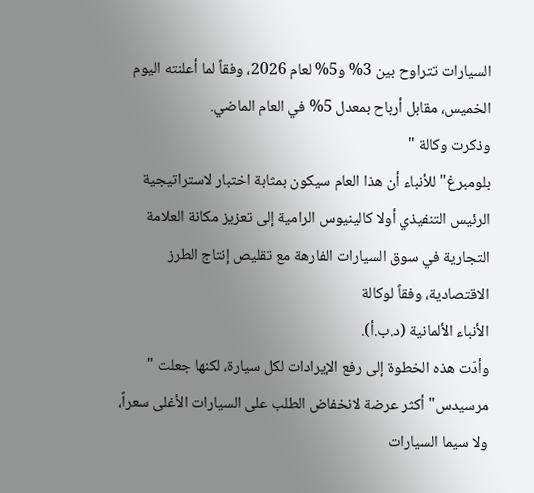السيارات تتراوح بين 3% و5% لعام 2026، وفقاً لما أعلنته اليوم الخميس، مقابل أرباح بمعدل 5% في العام الماضي.
وذكرت وكالة "
بلومبرغ" للأنباء أن هذا العام سيكون بمثابة اختبار لاستراتيجية الرئيس التنفيذي أولا كالينيوس الرامية إلى تعزيز مكانة العلامة التجارية في سوق السيارات الفارهة مع تقليص إنتاج الطرز الاقتصادية، وفقاً لوكالة
الأنباء الألمانية (د.ب.أ).
وأدّت هذه الخطوة إلى رفع الإيرادات لكل سيارة، لكنها جعلت "
مرسيدس" أكثر عرضة لانخفاض الطلب على السيارات الأغلى سعراً، ولا سيما السيارات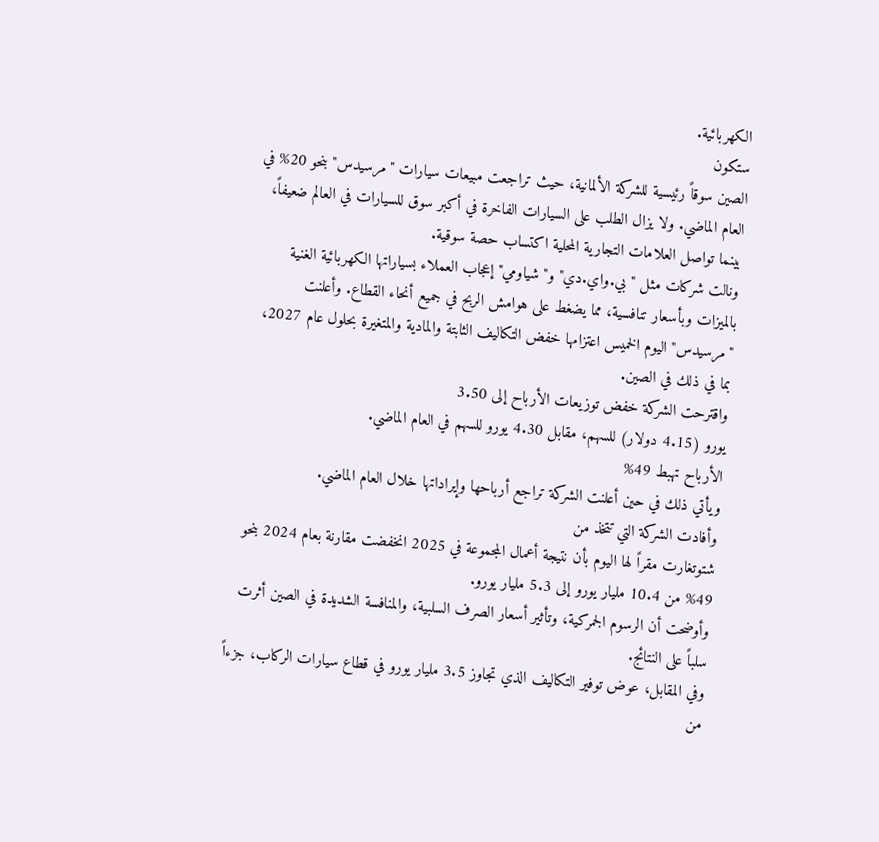الكهربائية.
ستكون
الصين سوقاً رئيسية للشركة الألمانية، حيث تراجعت مبيعات سيارات "مرسيدس" بنحو 20% في العام الماضي. ولا يزال الطلب على السيارات الفاخرة في أكبر سوق للسيارات في العالم ضعيفاً، بينما تواصل العلامات التجارية المحلية اكتساب حصة سوقية.
ونالت شركات مثل "بي.واي.دي" و"شياومي" إعجاب العملاء بسياراتها الكهربائية الغنية بالميزات وبأسعار تنافسية، مما يضغط على هوامش الربح في جميع أنحاء القطاع. وأعلنت "مرسيدس" اليوم الخميس اعتزامها خفض التكاليف الثابتة والمادية والمتغيرة بحلول عام 2027، بما في ذلك في الصين.
واقترحت الشركة خفض توزيعات الأرباح إلى 3.50
يورو (4.15 دولار) للسهم، مقابل 4.30 يورو للسهم في العام الماضي.
الأرباح تهبط 49%
ويأتي ذلك في حين أعلنت الشركة تراجع أرباحها وإيراداتها خلال العام الماضي.
وأفادت الشركة التي تتخذ من
شتوتغارت مقراً لها اليوم بأن نتيجة أعمال المجموعة في 2025 انخفضت مقارنة بعام 2024 بنحو 49% من 10.4 مليار يورو إلى 5.3 مليار يورو.
وأوضحت أن الرسوم الجمركية، وتأثير أسعار الصرف السلبية، والمنافسة الشديدة في الصين أثرت سلباً على النتائج.
وفي المقابل، عوض توفير التكاليف الذي تجاوز 3.5 مليار يورو في قطاع سيارات الركاب، جزءاً من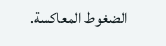الضغوط المعاكسة.